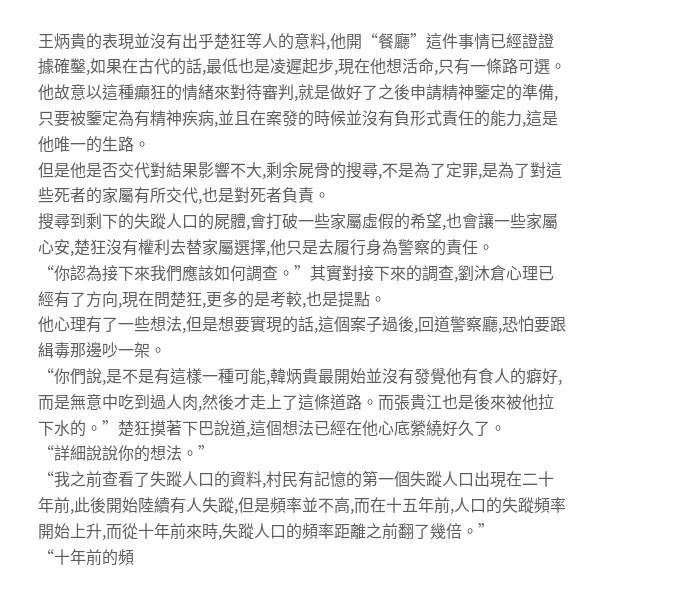王炳貴的表現並沒有出乎楚狂等人的意料,他開“餐廳”這件事情已經證證據確鑿,如果在古代的話,最低也是凌遲起步,現在他想活命,只有一條路可選。
他故意以這種癲狂的情緒來對待審判,就是做好了之後申請精神鑒定的準備,只要被鑒定為有精神疾病,並且在案發的時候並沒有負形式責任的能力,這是他唯一的生路。
但是他是否交代對結果影響不大,剩余屍骨的搜尋,不是為了定罪,是為了對這些死者的家屬有所交代,也是對死者負責。
搜尋到剩下的失蹤人口的屍體,會打破一些家屬虛假的希望,也會讓一些家屬心安,楚狂沒有權利去替家屬選擇,他只是去履行身為警察的責任。
“你認為接下來我們應該如何調查。”其實對接下來的調查,劉沐倉心理已經有了方向,現在問楚狂,更多的是考較,也是提點。
他心理有了一些想法,但是想要實現的話,這個案子過後,回道警察廳,恐怕要跟緝毒那邊吵一架。
“你們說,是不是有這樣一種可能,韓炳貴最開始並沒有發覺他有食人的癖好,而是無意中吃到過人肉,然後才走上了這條道路。而張貴江也是後來被他拉下水的。”楚狂摸著下巴說道,這個想法已經在他心底縈繞好久了。
“詳細說說你的想法。”
“我之前查看了失蹤人口的資料,村民有記憶的第一個失蹤人口出現在二十年前,此後開始陸續有人失蹤,但是頻率並不高,而在十五年前,人口的失蹤頻率開始上升,而從十年前來時,失蹤人口的頻率距離之前翻了幾倍。”
“十年前的頻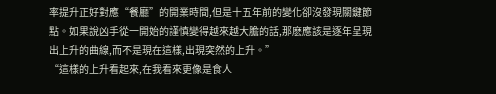率提升正好對應“餐廳”的開業時間,但是十五年前的變化卻沒發現關鍵節點。如果說凶手從一開始的謹慎變得越來越大膽的話,那麽應該是逐年呈現出上升的曲線,而不是現在這樣,出現突然的上升。”
“這樣的上升看起來,在我看來更像是食人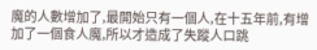魔的人數增加了,最開始只有一個人,在十五年前,有增加了一個食人魔,所以才造成了失蹤人口跳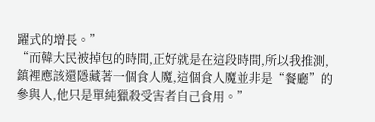躍式的增長。”
“而韓大民被掉包的時間,正好就是在這段時間,所以我推測,鎮裡應該還隱藏著一個食人魔,這個食人魔並非是“餐廳”的參與人,他只是單純獵殺受害者自己食用。”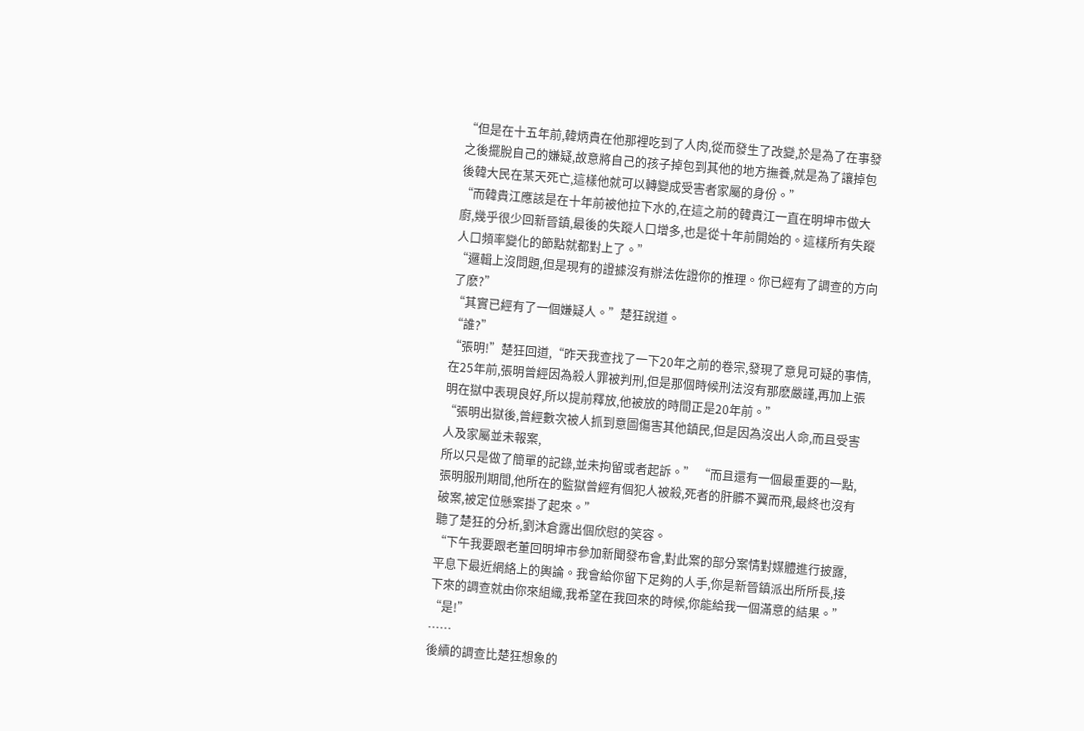“但是在十五年前,韓炳貴在他那裡吃到了人肉,從而發生了改變,於是為了在事發之後擺脫自己的嫌疑,故意將自己的孩子掉包到其他的地方撫養,就是為了讓掉包後韓大民在某天死亡,這樣他就可以轉變成受害者家屬的身份。”
“而韓貴江應該是在十年前被他拉下水的,在這之前的韓貴江一直在明坤市做大廚,幾乎很少回新晉鎮,最後的失蹤人口增多,也是從十年前開始的。這樣所有失蹤人口頻率變化的節點就都對上了。”
“邏輯上沒問題,但是現有的證據沒有辦法佐證你的推理。你已經有了調查的方向了麽?”
“其實已經有了一個嫌疑人。”楚狂說道。
“誰?”
“張明!”楚狂回道,“昨天我查找了一下20年之前的卷宗,發現了意見可疑的事情,在25年前,張明曾經因為殺人罪被判刑,但是那個時候刑法沒有那麽嚴謹,再加上張明在獄中表現良好,所以提前釋放,他被放的時間正是20年前。”
“張明出獄後,曾經數次被人抓到意圖傷害其他鎮民,但是因為沒出人命,而且受害人及家屬並未報案,
所以只是做了簡單的記錄,並未拘留或者起訴。” “而且還有一個最重要的一點,張明服刑期間,他所在的監獄曾經有個犯人被殺,死者的肝髒不翼而飛,最終也沒有破案,被定位懸案掛了起來。”
聽了楚狂的分析,劉沐倉露出個欣慰的笑容。
“下午我要跟老董回明坤市參加新聞發布會,對此案的部分案情對媒體進行披露,平息下最近網絡上的輿論。我會給你留下足夠的人手,你是新晉鎮派出所所長,接下來的調查就由你來組織,我希望在我回來的時候,你能給我一個滿意的結果。”
“是!”
……
後續的調查比楚狂想象的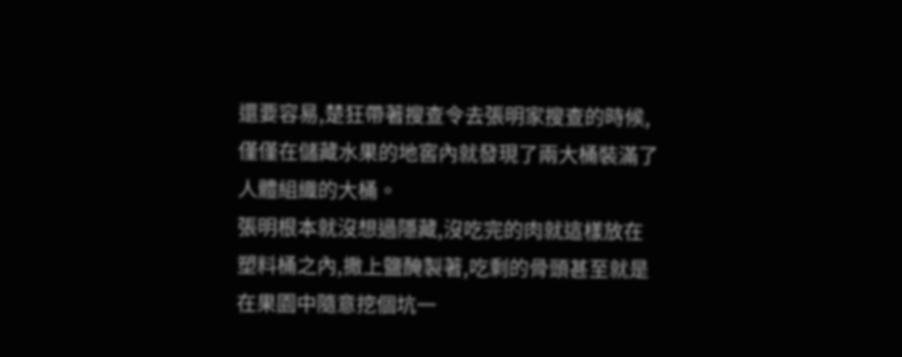還要容易,楚狂帶著搜查令去張明家搜查的時候,僅僅在儲藏水果的地窖內就發現了兩大桶裝滿了人體組織的大桶。
張明根本就沒想過隱藏,沒吃完的肉就這樣放在塑料桶之內,撒上鹽醃製著,吃剩的骨頭甚至就是在果園中隨意挖個坑一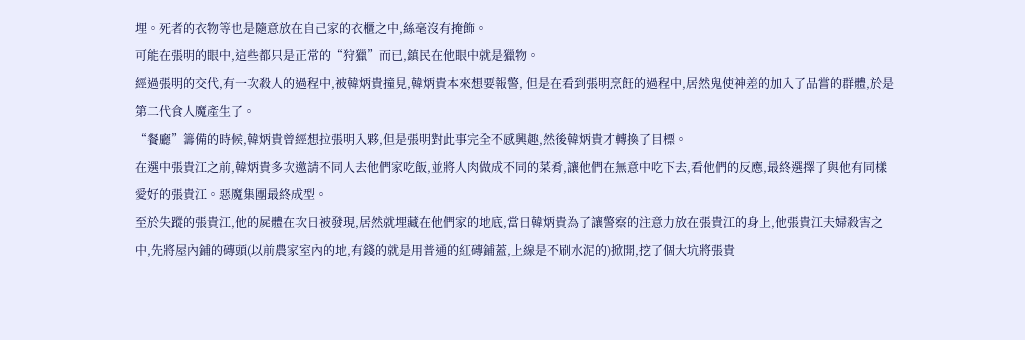埋。死者的衣物等也是隨意放在自己家的衣櫃之中,絲毫沒有掩飾。
可能在張明的眼中,這些都只是正常的“狩獵”而已,鎮民在他眼中就是獵物。
經過張明的交代,有一次殺人的過程中,被韓炳貴撞見,韓炳貴本來想要報警, 但是在看到張明烹飪的過程中,居然鬼使神差的加入了品嘗的群體,於是第二代食人魔產生了。
“餐廳”籌備的時候,韓炳貴曾經想拉張明入夥,但是張明對此事完全不感興趣,然後韓炳貴才轉換了目標。
在選中張貴江之前,韓炳貴多次邀請不同人去他們家吃飯,並將人肉做成不同的菜肴,讓他們在無意中吃下去,看他們的反應,最終選擇了與他有同樣愛好的張貴江。惡魔集團最終成型。
至於失蹤的張貴江,他的屍體在次日被發現,居然就埋藏在他們家的地底,當日韓炳貴為了讓警察的注意力放在張貴江的身上,他張貴江夫婦殺害之中,先將屋內鋪的磚頭(以前農家室內的地,有錢的就是用普通的紅磚鋪蓋,上線是不刷水泥的)掀開,挖了個大坑將張貴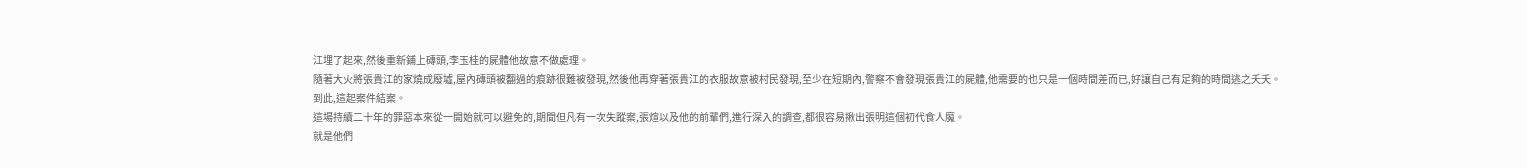江埋了起來,然後重新鋪上磚頭,李玉桂的屍體他故意不做處理。
隨著大火將張貴江的家燒成廢墟,屋內磚頭被翻過的痕跡很難被發現,然後他再穿著張貴江的衣服故意被村民發現,至少在短期內,警察不會發現張貴江的屍體,他需要的也只是一個時間差而已,好讓自己有足夠的時間逃之夭夭。
到此,這起案件結案。
這場持續二十年的罪惡本來從一開始就可以避免的,期間但凡有一次失蹤案,張煊以及他的前輩們,進行深入的調查,都很容易揪出張明這個初代食人魔。
就是他們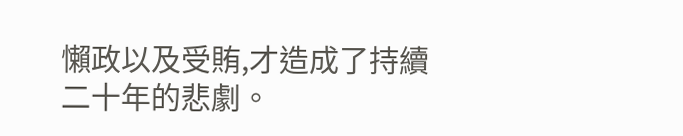懶政以及受賄,才造成了持續二十年的悲劇。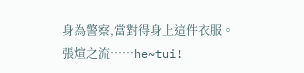身為警察,當對得身上這件衣服。
張煊之流……he~tui!